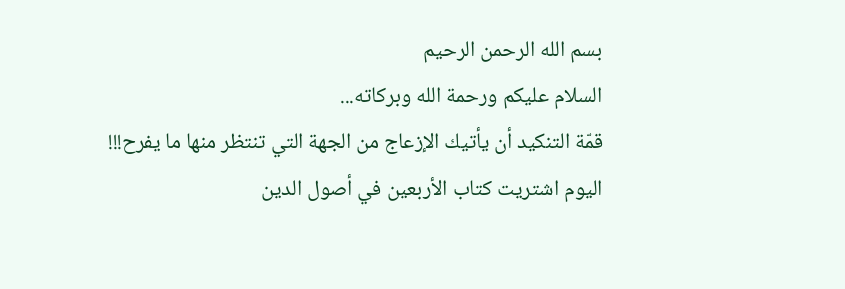بسم الله الرحمن الرحيم
السلام عليكم ورحمة الله وبركاته...
قمّة التنكيد أن يأتيك الإزعاج من الجهة التي تنتظر منها ما يفرح!!!
اليوم اشتريت كتاب الأربعين في أصول الدين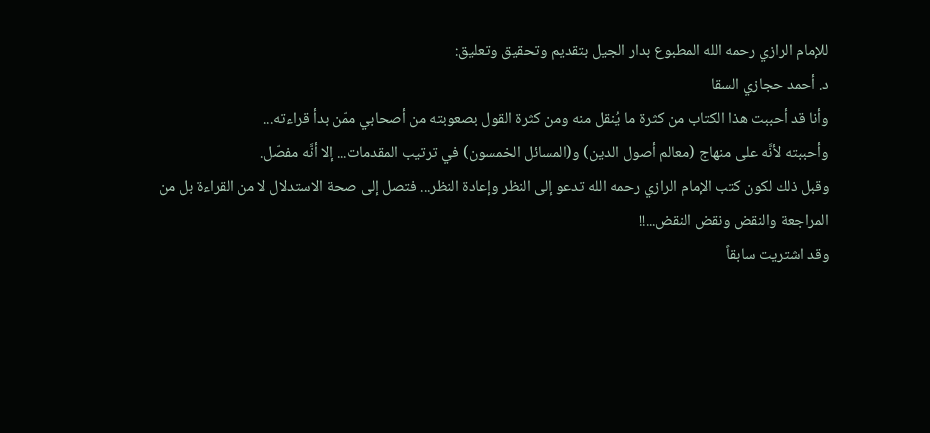للإمام الرازي رحمه الله المطبوع بدار الجيل بتقديم وتحقيق وتعليق:
د. أحمد حجازي السقا
وأنا قد أحببت هذا الكتاب من كثرة ما يُنقل منه ومن كثرة القول بصعوبته من أصحابي ممّن بدأ قراءته...
وأحببته لأنَّه على منهاج (معالم أصول الدين) و(المسائل الخمسون) في ترتيب المقدمات... إلا أنَّه مفصّل.
وقبل ذلك لكون كتب الإمام الرازي رحمه الله تدعو إلى النظر وإعادة النظر... فتصل إلى صحة الاستدلال لا من القراءة بل من المراجعة والنقض ونقض النقض...!!
وقد اشتريت سابقاً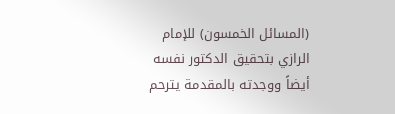(المسائل الخمسون) للإمام الرازي بتحقيق الدكتور نفسه أيضاً ووجدته بالمقدمة يترحم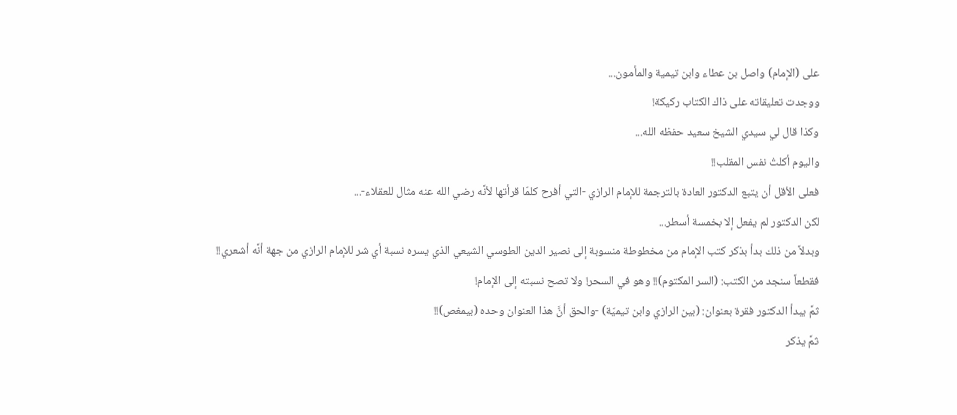على (الإمام) واصل بن عطاء وابن تيمية والمأمون...
ووجدت تعليقاته على ذاك الكتاب ركيكة!
وكذا قال لي سيدي الشيخ سعيد حفظه الله...
واليوم أكلتُ نفس المقلب!!
فعلى الأقل أن يتبع الدكتور العادة بالترجمة للإمام الرازي -التي أفرح كلمّا قرأتها لأنَّه رضي الله عنه مثال للعقلاء-...
لكن الدكتور لم يفعل إلا بخمسة أسطر...
وبدلاً من ذلك بدأ بذكر كتب الإمام من مخطوطة منسوبة إلى نصير الدين الطوسي الشيعي الذي يسره نسبة أي شر للإمام الرازي من جهة أنَّه أشعري!!
فقطعاً سنجد من الكتب: (السر المكتوم)!! وهو في السحر! ولا تصح نسبته إلى الإمام!
ثمَّ يبدأ الدكتور فقرة بعنوان: (بين الرازي وابن تيميّة) -والحق أنَّ هذا العنوان وحده (بيمغص)!!
ثمَّ يذكر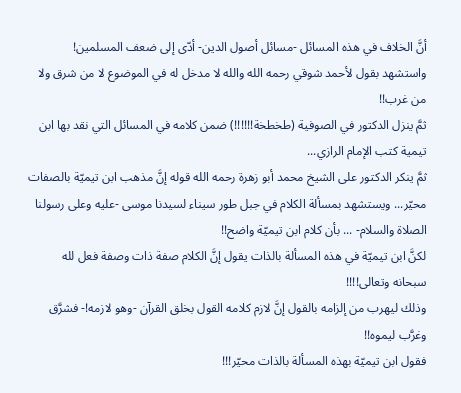أنَّ الخلاف في هذه المسائل -مسائل أصول الدين- أدّى إلى ضعف المسلمين!
واستشهد بقول لأحمد شوقي رحمه الله والله لا مدخل له في الموضوع لا من شرق ولا من غرب!!
ثمَّ ينزل الدكتور في الصوفية (طخطخة!!!!!!) ضمن كلامه في المسائل التي نقد بها ابن تيمية كتب الإمام الرازي...
ثمَّ ينكر الدكتور على الشيخ محمد أبو زهرة رحمه الله قوله إنَّ مذهب ابن تيميّة بالصفات محيّر... ويستشهد بمسألة الكلام في جبل طور سيناء لسيدنا موسى -عليه وعلى رسولنا الصلاة والسلام- ... بأن كلام ابن تيميّة واضح!!
لكنَّ ابن تيميّة في هذه المسألة بالذات يقول إنَّ الكلام صفة ذات وصفة فعل لله سبحانه وتعالى!!!!
وذلك ليهرب من إلزامه بالقول إنَّ لازم كلامه القول بخلق القرآن -وهو لازمه!- فشرَّق وغرَّب ليموه!!
فقول ابن تيميّة بهذه المسألة بالذات محيّر!!!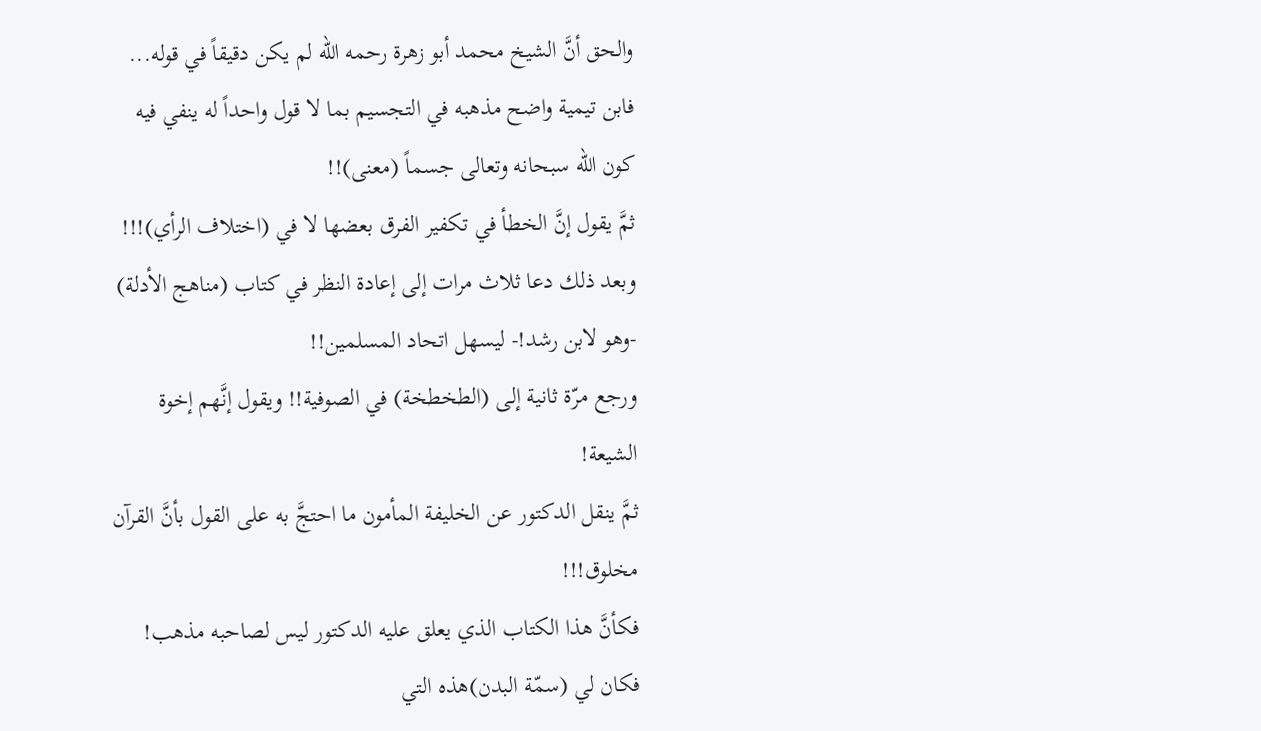والحق أنَّ الشيخ محمد أبو زهرة رحمه الله لم يكن دقيقاً في قوله...
فابن تيمية واضح مذهبه في التجسيم بما لا قول واحداً له ينفي فيه كون الله سبحانه وتعالى جسماً (معنى)!!
ثمَّ يقول إنَّ الخطأ في تكفير الفرق بعضها لا في (اختلاف الرأي)!!!
وبعد ذلك دعا ثلاث مرات إلى إعادة النظر في كتاب (مناهج الأدلة) -وهو لابن رشد!- ليسهل اتحاد المسلمين!!
ورجع مرّة ثانية إلى (الطخطخة) في الصوفية!! ويقول إنَّهم إخوة الشيعة!
ثمَّ ينقل الدكتور عن الخليفة المأمون ما احتجَّ به على القول بأنَّ القرآن مخلوق!!!
فكأنَّ هذا الكتاب الذي يعلق عليه الدكتور ليس لصاحبه مذهب!
فكان لي (سمّة البدن)هذه التي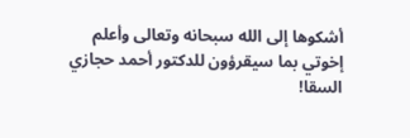أشكوها إلى الله سبحانه وتعالى وأعلم إخوتي بما سيقرؤون للدكتور أحمد حجازي السقا!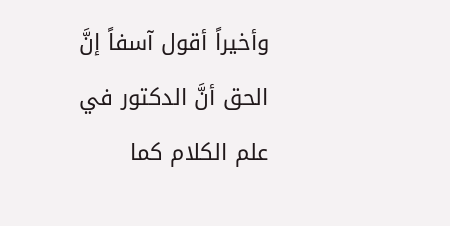وأخيراً أقول آسفاً إنَّ الحق أنَّ الدكتور في علم الكلام كما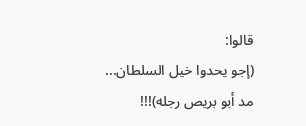قالوا:
(إجو يحدوا خيل السلطان... مد أبو بريص رجله)!!!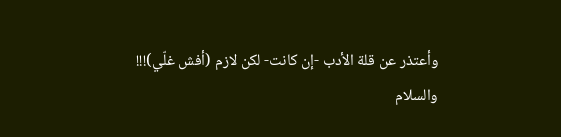وأعتذر عن قلة الأدب -إن كانت- لكن لازم (أفش غلّي)!!!
والسلام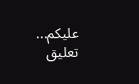عليكم...
تعليق